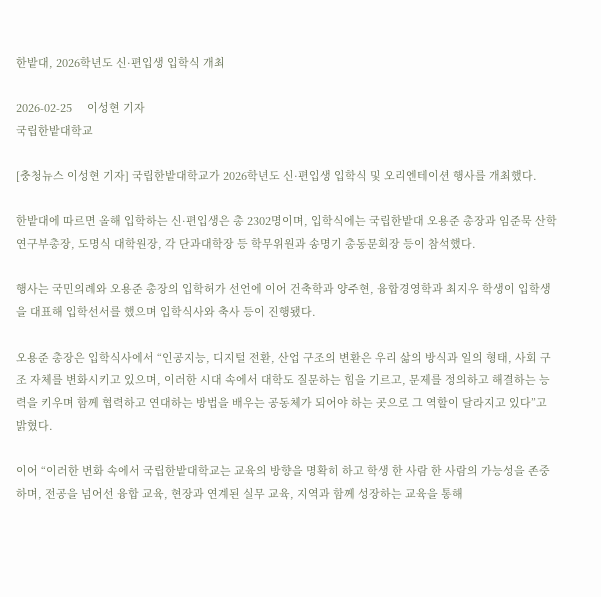한밭대, 2026학년도 신·편입생 입학식 개최

2026-02-25     이성현 기자
국립한밭대학교

[충청뉴스 이성현 기자] 국립한밭대학교가 2026학년도 신·편입생 입학식 및 오리엔테이션 행사를 개최했다.

한밭대에 따르면 올해 입학하는 신·편입생은 총 2302명이며, 입학식에는 국립한밭대 오용준 총장과 임준묵 산학연구부총장, 도명식 대학원장, 각 단과대학장 등 학무위원과 송명기 총동문회장 등이 참석했다.

행사는 국민의례와 오용준 총장의 입학허가 선언에 이어 건축학과 양주현, 융합경영학과 최지우 학생이 입학생을 대표해 입학선서를 했으며 입학식사와 축사 등이 진행됐다.

오용준 총장은 입학식사에서 “인공지능, 디지털 전환, 산업 구조의 변환은 우리 삶의 방식과 일의 형태, 사회 구조 자체를 변화시키고 있으며, 이러한 시대 속에서 대학도 질문하는 힘을 기르고, 문제를 정의하고 해결하는 능력을 키우며 함께 협력하고 연대하는 방법을 배우는 공동체가 되어야 하는 곳으로 그 역할이 달라지고 있다”고 밝혔다.

이어 “이러한 변화 속에서 국립한밭대학교는 교육의 방향을 명확히 하고 학생 한 사람 한 사람의 가능성을 존중하며, 전공을 넘어선 융합 교육, 현장과 연계된 실무 교육, 지역과 함께 성장하는 교육을 통해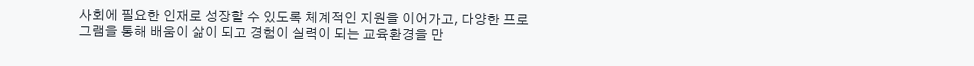사회에 필요한 인재로 성장할 수 있도록 체계적인 지원을 이어가고, 다양한 프로그램을 통해 배움이 삶이 되고 경험이 실력이 되는 교육환경을 만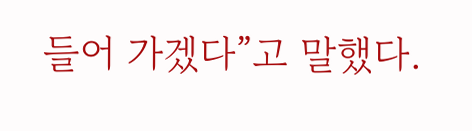들어 가겠다”고 말했다.